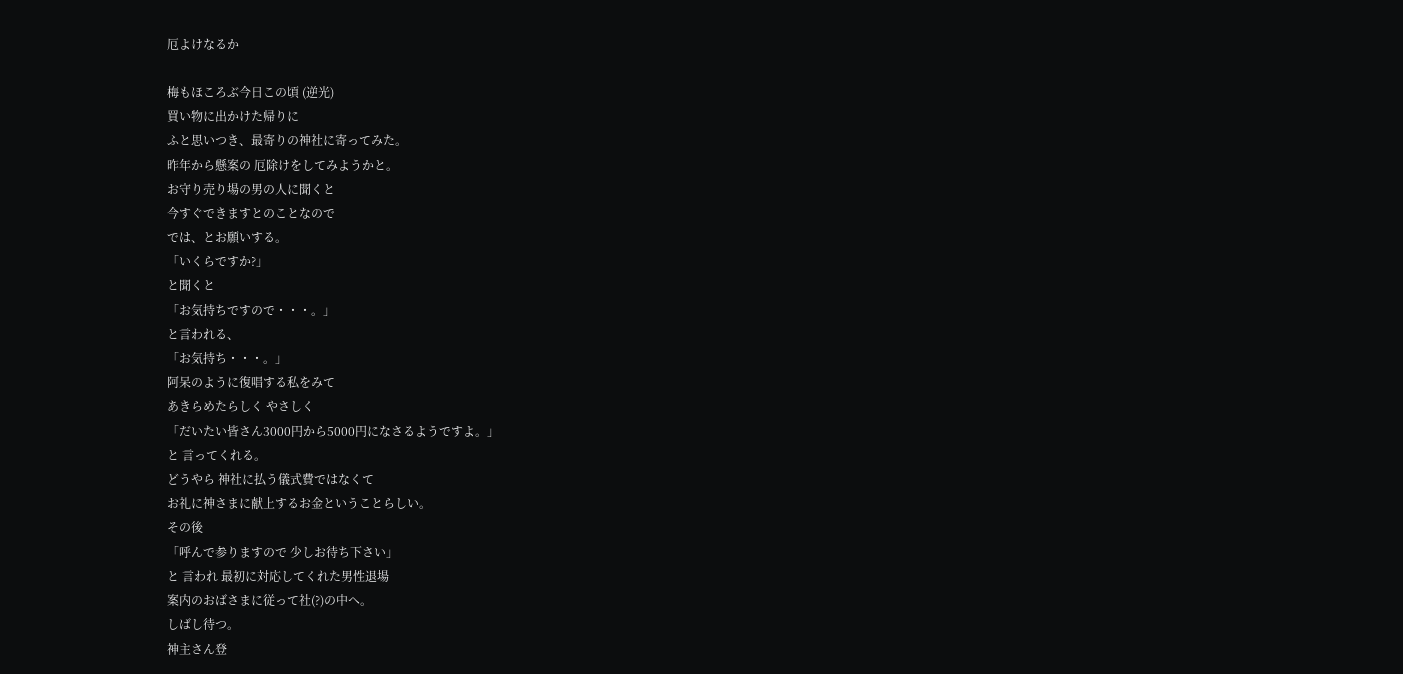厄よけなるか

梅もほころぶ今日この頃 (逆光)
買い物に出かけた帰りに
ふと思いつき、最寄りの神社に寄ってみた。
昨年から懸案の 厄除けをしてみようかと。
お守り売り場の男の人に聞くと
今すぐできますとのことなので
では、とお願いする。
「いくらですか?」
と聞くと
「お気持ちですので・・・。」
と言われる、
「お気持ち・・・。」
阿呆のように復唱する私をみて
あきらめたらしく やさしく
「だいたい皆さん3000円から5000円になさるようですよ。」
と 言ってくれる。
どうやら 神社に払う儀式費ではなくて
お礼に神さまに献上するお金ということらしい。
その後
「呼んで参りますので 少しお待ち下さい」
と 言われ 最初に対応してくれた男性退場
案内のおばさまに従って社(?)の中へ。
しばし待つ。
神主さん登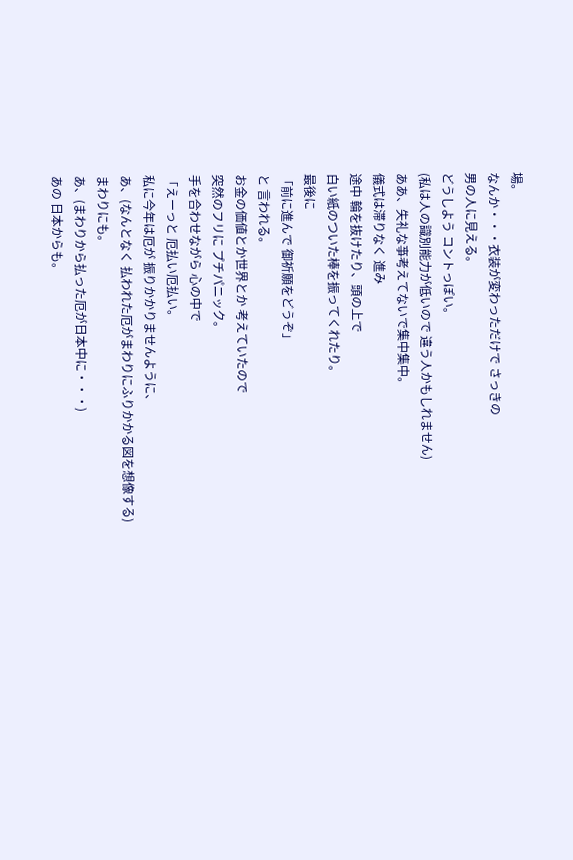場。
なんか・・・衣装が変わっただけで さっきの
男の人に見える。
どうしよう コントっぽい。
(私は人の識別能力が低いので 違う人かもしれません)
ああ、失礼な亊考えてないで集中集中。
儀式は滞りなく 進み
途中 輪を抜けたり、頭の上で
白い紙のついた棒を振ってくれたり。
最後に
「前に進んで 御祈願をどうぞ」
と 言われる。
お金の価値とか世界とか 考えていたので
突然のフリに プチパニック。
手を合わせながら 心の中で
「えーっと 厄払い厄払い。
私に今年は厄が 振りかかりませんように、
あ、(なんとなく 払われた厄がまわりにふりかかる図を想像する)
まわりにも。
あ、(まわりから払った厄が日本中に・・・)
あの 日本からも。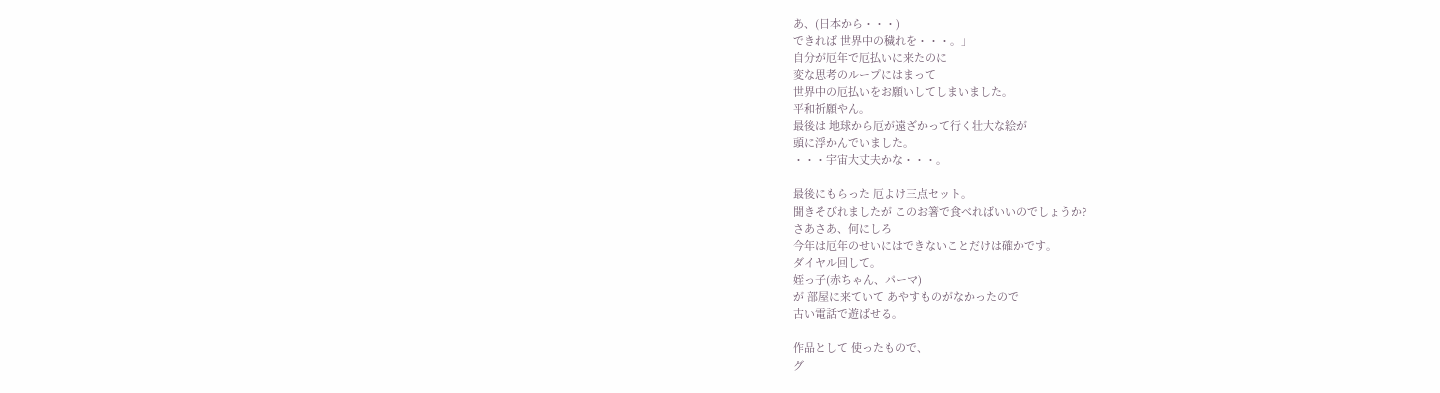あ、(日本から・・・)
できれば 世界中の穢れを・・・。」
自分が厄年で厄払いに来たのに
変な思考のループにはまって
世界中の厄払いをお願いしてしまいました。
平和祈願やん。
最後は 地球から厄が遠ざかって行く壮大な絵が
頭に浮かんでいました。
・・・宇宙大丈夫かな・・・。

最後にもらった 厄よけ三点セット。
聞きそびれましたが このお箸で食べればいいのでしょうか?
さあさあ、何にしろ
今年は厄年のせいにはできないことだけは確かです。
ダイヤル回して。
姪っ子(赤ちゃん、パーマ)
が 部屋に来ていて あやすものがなかったので
古い電話で遊ばせる。

作品として 使ったもので、
グ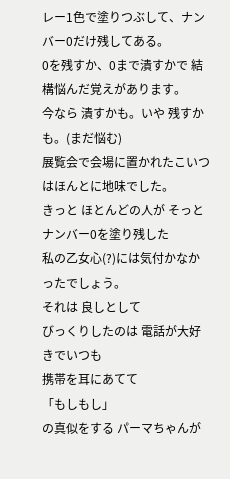レー1色で塗りつぶして、ナンバー0だけ残してある。
0を残すか、0まで潰すかで 結構悩んだ覚えがあります。
今なら 潰すかも。いや 残すかも。(まだ悩む)
展覧会で会場に置かれたこいつはほんとに地味でした。
きっと ほとんどの人が そっとナンバー0を塗り残した
私の乙女心(?)には気付かなかったでしょう。
それは 良しとして
びっくりしたのは 電話が大好きでいつも
携帯を耳にあてて
「もしもし」
の真似をする パーマちゃんが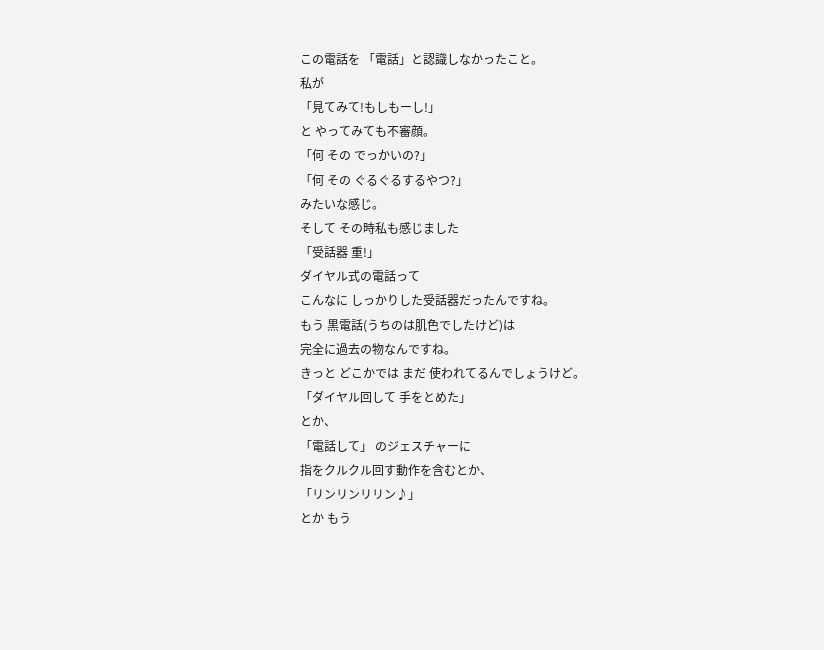この電話を 「電話」と認識しなかったこと。
私が
「見てみて!もしもーし!」
と やってみても不審顔。
「何 その でっかいの?」
「何 その ぐるぐるするやつ?」
みたいな感じ。
そして その時私も感じました
「受話器 重!」
ダイヤル式の電話って
こんなに しっかりした受話器だったんですね。
もう 黒電話(うちのは肌色でしたけど)は
完全に過去の物なんですね。
きっと どこかでは まだ 使われてるんでしょうけど。
「ダイヤル回して 手をとめた」
とか、
「電話して」 のジェスチャーに
指をクルクル回す動作を含むとか、
「リンリンリリン♪」
とか もう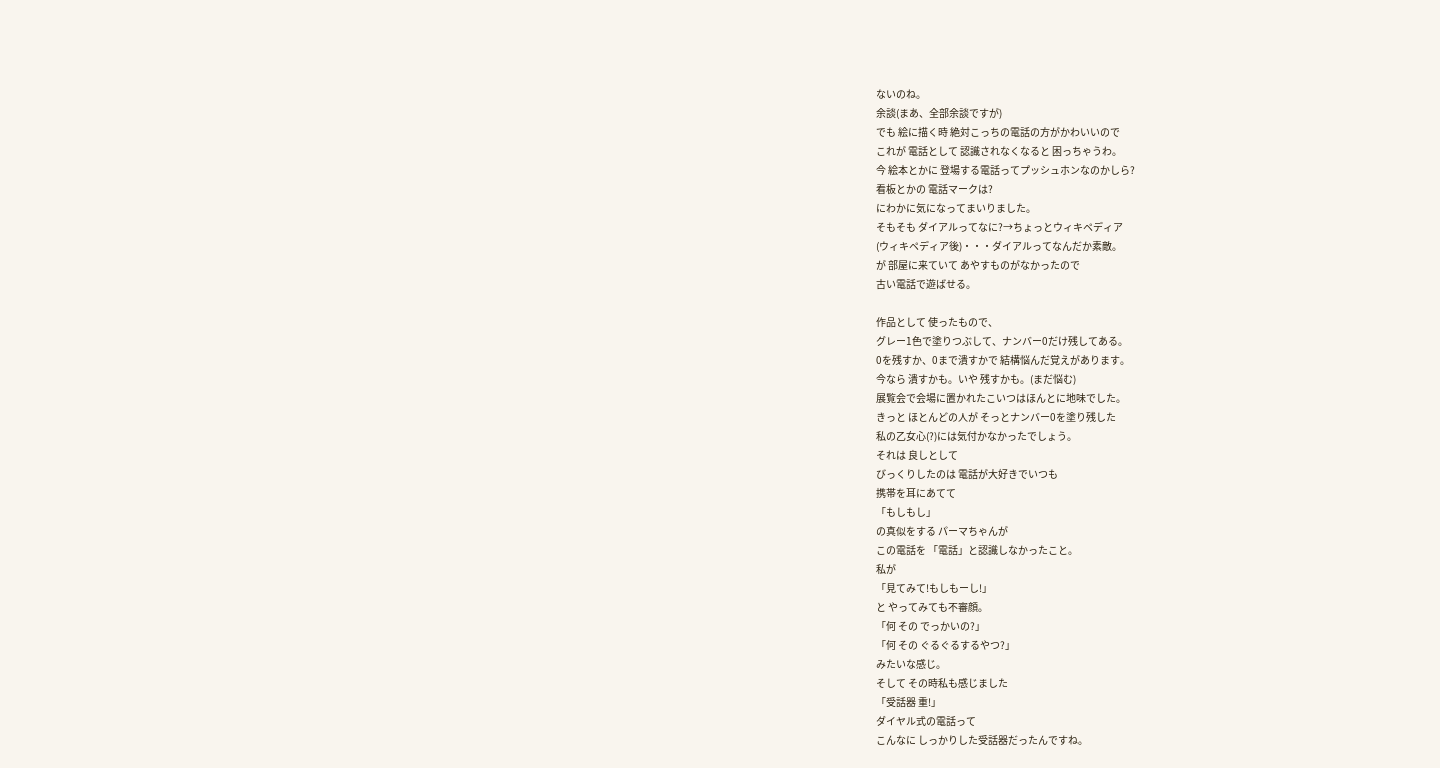ないのね。
余談(まあ、全部余談ですが)
でも 絵に描く時 絶対こっちの電話の方がかわいいので
これが 電話として 認識されなくなると 困っちゃうわ。
今 絵本とかに 登場する電話ってプッシュホンなのかしら?
看板とかの 電話マークは?
にわかに気になってまいりました。
そもそも ダイアルってなに?→ちょっとウィキペディア
(ウィキペディア後)・・・ダイアルってなんだか素敵。
が 部屋に来ていて あやすものがなかったので
古い電話で遊ばせる。

作品として 使ったもので、
グレー1色で塗りつぶして、ナンバー0だけ残してある。
0を残すか、0まで潰すかで 結構悩んだ覚えがあります。
今なら 潰すかも。いや 残すかも。(まだ悩む)
展覧会で会場に置かれたこいつはほんとに地味でした。
きっと ほとんどの人が そっとナンバー0を塗り残した
私の乙女心(?)には気付かなかったでしょう。
それは 良しとして
びっくりしたのは 電話が大好きでいつも
携帯を耳にあてて
「もしもし」
の真似をする パーマちゃんが
この電話を 「電話」と認識しなかったこと。
私が
「見てみて!もしもーし!」
と やってみても不審顔。
「何 その でっかいの?」
「何 その ぐるぐるするやつ?」
みたいな感じ。
そして その時私も感じました
「受話器 重!」
ダイヤル式の電話って
こんなに しっかりした受話器だったんですね。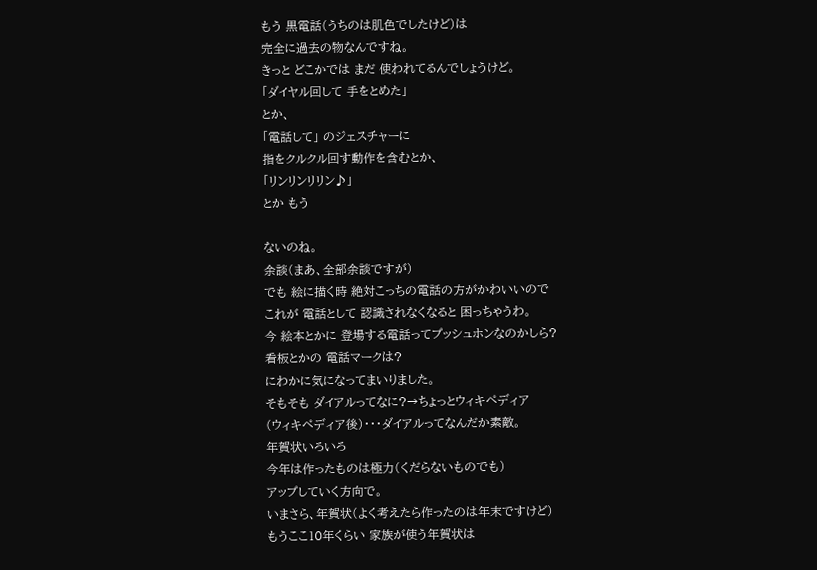もう 黒電話(うちのは肌色でしたけど)は
完全に過去の物なんですね。
きっと どこかでは まだ 使われてるんでしょうけど。
「ダイヤル回して 手をとめた」
とか、
「電話して」 のジェスチャーに
指をクルクル回す動作を含むとか、
「リンリンリリン♪」
とか もう

ないのね。
余談(まあ、全部余談ですが)
でも 絵に描く時 絶対こっちの電話の方がかわいいので
これが 電話として 認識されなくなると 困っちゃうわ。
今 絵本とかに 登場する電話ってプッシュホンなのかしら?
看板とかの 電話マークは?
にわかに気になってまいりました。
そもそも ダイアルってなに?→ちょっとウィキペディア
(ウィキペディア後)・・・ダイアルってなんだか素敵。
年賀状いろいろ
今年は作ったものは極力(くだらないものでも)
アップしていく方向で。
いまさら、年賀状(よく考えたら作ったのは年末ですけど)
もうここ10年くらい 家族が使う年賀状は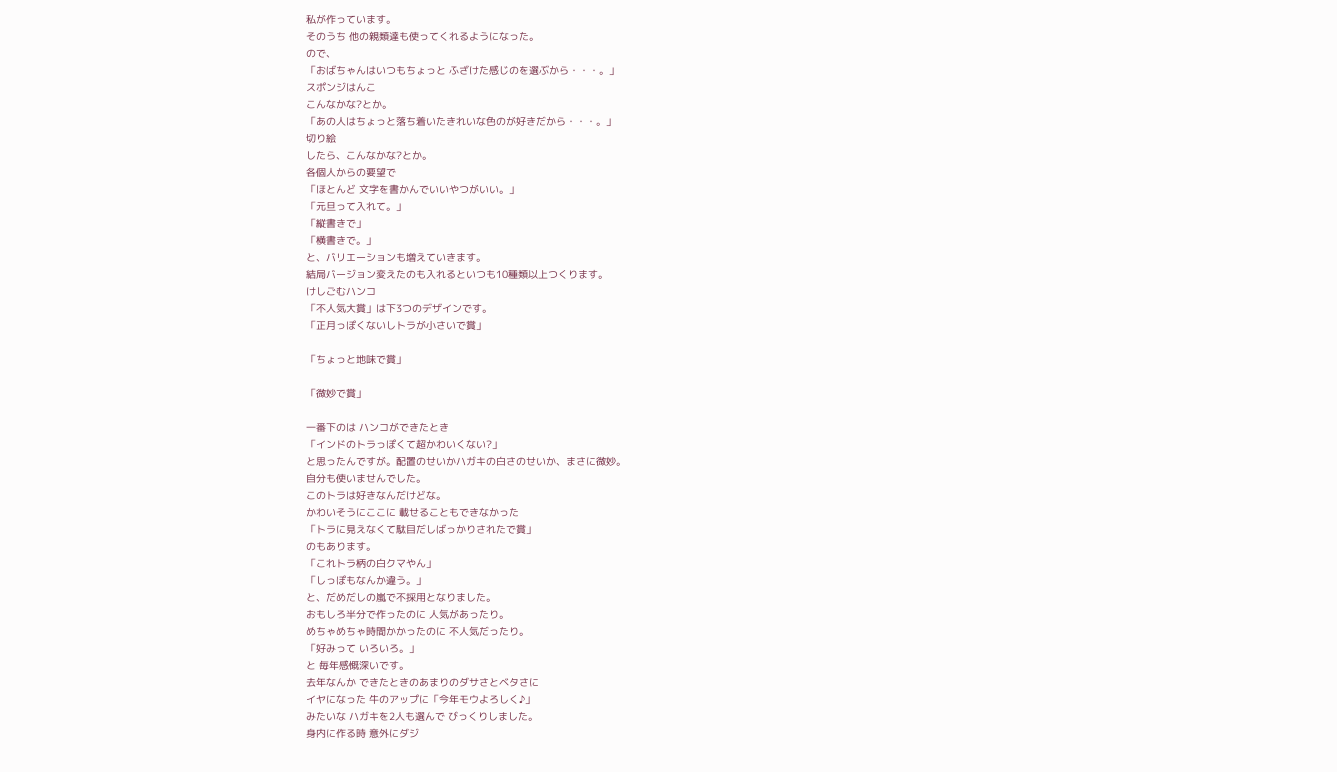私が作っています。
そのうち 他の親類達も使ってくれるようになった。
ので、
「おばちゃんはいつもちょっと ふざけた感じのを選ぶから・・・。」
スポンジはんこ
こんなかな?とか。
「あの人はちょっと落ち着いたきれいな色のが好きだから・・・。」
切り絵
したら、こんなかな?とか。
各個人からの要望で
「ほとんど 文字を書かんでいいやつがいい。」
「元旦って入れて。」
「縦書きで」
「横書きで。」
と、バリエーションも増えていきます。
結局バージョン変えたのも入れるといつも10種類以上つくります。
けしごむハンコ
「不人気大賞」は下3つのデザインです。
「正月っぽくないしトラが小さいで賞」

「ちょっと地味で賞」

「微妙で賞」

一番下のは ハンコができたとき
「インドのトラっぽくて超かわいくない?」
と思ったんですが。配置のせいかハガキの白さのせいか、まさに微妙。
自分も使いませんでした。
このトラは好きなんだけどな。
かわいそうにここに 載せることもできなかった
「トラに見えなくて駄目だしばっかりされたで賞」
のもあります。
「これトラ柄の白クマやん」
「しっぽもなんか違う。」
と、だめだしの嵐で不採用となりました。
おもしろ半分で作ったのに 人気があったり。
めちゃめちゃ時間かかったのに 不人気だったり。
「好みって いろいろ。」
と 毎年感慨深いです。
去年なんか できたときのあまりのダサさとベタさに
イヤになった 牛のアップに「今年モウよろしく♪」
みたいな ハガキを2人も選んで びっくりしました。
身内に作る時 意外にダジ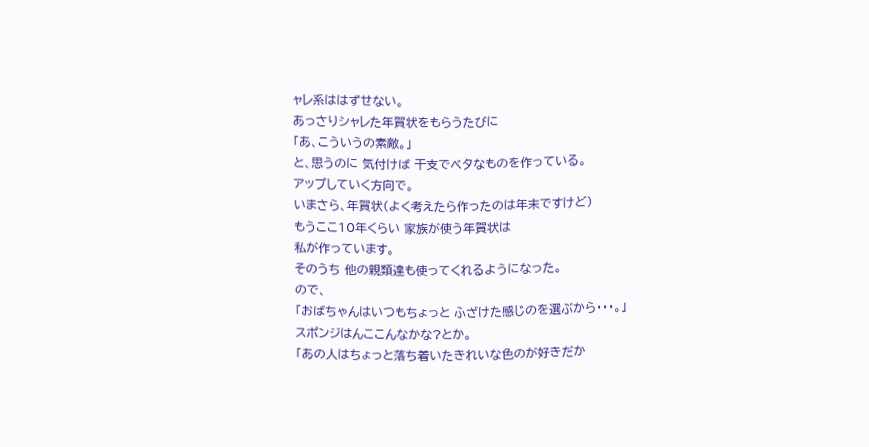ャレ系ははずせない。
あっさりシャレた年賀状をもらうたびに
「あ、こういうの素敵。」
と、思うのに 気付けば 干支でベタなものを作っている。
アップしていく方向で。
いまさら、年賀状(よく考えたら作ったのは年末ですけど)
もうここ10年くらい 家族が使う年賀状は
私が作っています。
そのうち 他の親類達も使ってくれるようになった。
ので、
「おばちゃんはいつもちょっと ふざけた感じのを選ぶから・・・。」
スポンジはんここんなかな?とか。
「あの人はちょっと落ち着いたきれいな色のが好きだか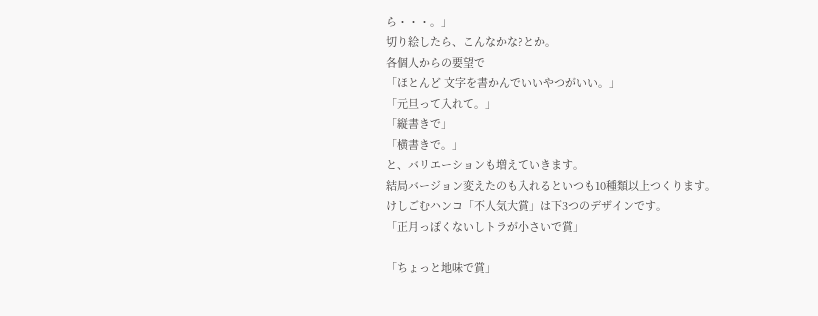ら・・・。」
切り絵したら、こんなかな?とか。
各個人からの要望で
「ほとんど 文字を書かんでいいやつがいい。」
「元旦って入れて。」
「縦書きで」
「横書きで。」
と、バリエーションも増えていきます。
結局バージョン変えたのも入れるといつも10種類以上つくります。
けしごむハンコ「不人気大賞」は下3つのデザインです。
「正月っぽくないしトラが小さいで賞」

「ちょっと地味で賞」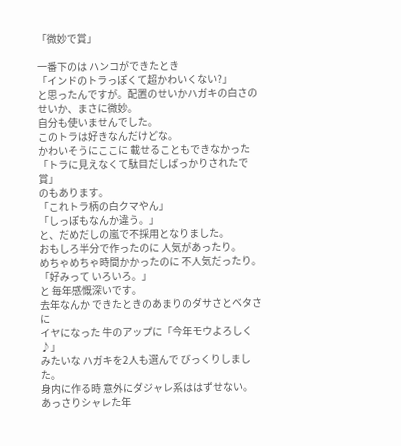「微妙で賞」

一番下のは ハンコができたとき
「インドのトラっぽくて超かわいくない?」
と思ったんですが。配置のせいかハガキの白さのせいか、まさに微妙。
自分も使いませんでした。
このトラは好きなんだけどな。
かわいそうにここに 載せることもできなかった
「トラに見えなくて駄目だしばっかりされたで賞」
のもあります。
「これトラ柄の白クマやん」
「しっぽもなんか違う。」
と、だめだしの嵐で不採用となりました。
おもしろ半分で作ったのに 人気があったり。
めちゃめちゃ時間かかったのに 不人気だったり。
「好みって いろいろ。」
と 毎年感慨深いです。
去年なんか できたときのあまりのダサさとベタさに
イヤになった 牛のアップに「今年モウよろしく♪」
みたいな ハガキを2人も選んで びっくりしました。
身内に作る時 意外にダジャレ系ははずせない。
あっさりシャレた年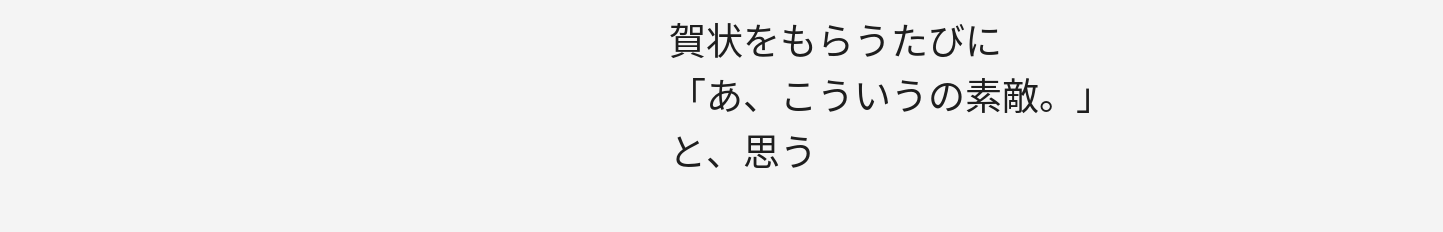賀状をもらうたびに
「あ、こういうの素敵。」
と、思う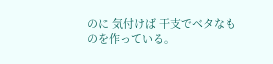のに 気付けば 干支でベタなものを作っている。